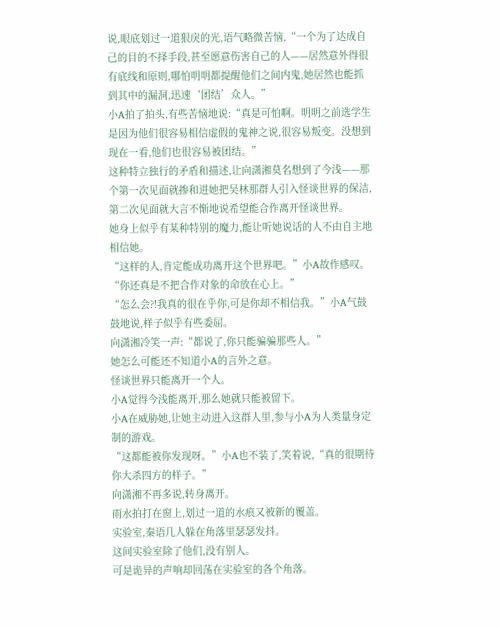说,眼底划过一道狠戾的光,语气略微苦恼,“一个为了达成自己的目的不择手段,甚至愿意伤害自己的人——居然意外得很有底线和原则,哪怕明明都提醒他们之间内鬼,她居然也能抓到其中的漏洞,迅速‘团结’众人。”
小A拍了拍头,有些苦恼地说:“真是可怕啊。明明之前选学生是因为他们很容易相信虚假的鬼神之说,很容易叛变。没想到现在一看,他们也很容易被团结。”
这种特立独行的矛盾和描述,让向潇湘莫名想到了今浅——那个第一次见面就掺和进她把吴林那群人引入怪谈世界的保洁,第二次见面就大言不惭地说希望能合作离开怪谈世界。
她身上似乎有某种特别的魔力,能让听她说话的人不由自主地相信她。
“这样的人,肯定能成功离开这个世界吧。”小A故作感叹。
“你还真是不把合作对象的命放在心上。”
“怎么会?!我真的很在乎你,可是你却不相信我。”小A气鼓鼓地说,样子似乎有些委屈。
向潇湘冷笑一声:“都说了,你只能骗骗那些人。”
她怎么可能还不知道小A的言外之意。
怪谈世界只能离开一个人。
小A觉得今浅能离开,那么她就只能被留下。
小A在威胁她,让她主动进入这群人里,参与小A为人类量身定制的游戏。
“这都能被你发现呀。”小A也不装了,笑着说,“真的很期待你大杀四方的样子。”
向潇湘不再多说,转身离开。
雨水拍打在窗上,划过一道的水痕又被新的覆盖。
实验室,秦语几人躲在角落里瑟瑟发抖。
这间实验室除了他们,没有别人。
可是诡异的声响却回荡在实验室的各个角落。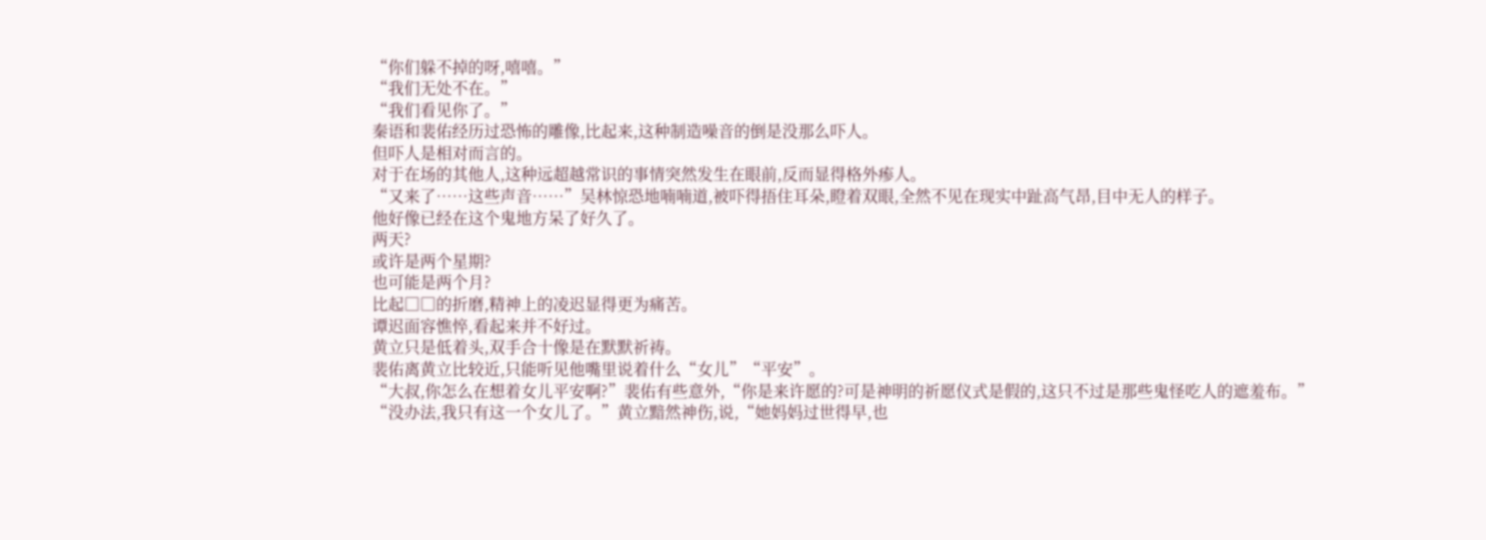“你们躲不掉的呀,嘻嘻。”
“我们无处不在。”
“我们看见你了。”
秦语和裴佑经历过恐怖的雕像,比起来,这种制造噪音的倒是没那么吓人。
但吓人是相对而言的。
对于在场的其他人,这种远超越常识的事情突然发生在眼前,反而显得格外瘆人。
“又来了……这些声音……”吴林惊恐地喃喃道,被吓得捂住耳朵,瞪着双眼,全然不见在现实中趾高气昂,目中无人的样子。
他好像已经在这个鬼地方呆了好久了。
两天?
或许是两个星期?
也可能是两个月?
比起□□的折磨,精神上的凌迟显得更为痛苦。
谭迟面容憔悴,看起来并不好过。
黄立只是低着头,双手合十像是在默默祈祷。
裴佑离黄立比较近,只能听见他嘴里说着什么“女儿”“平安”。
“大叔,你怎么在想着女儿平安啊?”裴佑有些意外,“你是来许愿的?可是神明的祈愿仪式是假的,这只不过是那些鬼怪吃人的遮羞布。”
“没办法,我只有这一个女儿了。”黄立黯然神伤,说,“她妈妈过世得早,也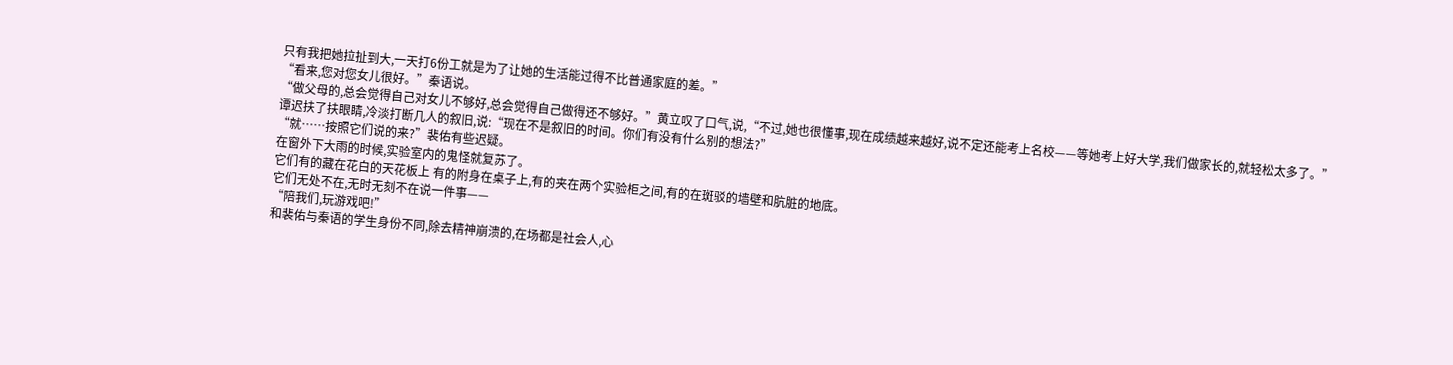只有我把她拉扯到大,一天打6份工就是为了让她的生活能过得不比普通家庭的差。”
“看来,您对您女儿很好。”秦语说。
“做父母的,总会觉得自己对女儿不够好,总会觉得自己做得还不够好。”黄立叹了口气,说,“不过,她也很懂事,现在成绩越来越好,说不定还能考上名校——等她考上好大学,我们做家长的,就轻松太多了。”
谭迟扶了扶眼睛,冷淡打断几人的叙旧,说:“现在不是叙旧的时间。你们有没有什么别的想法?”
“就……按照它们说的来?”裴佑有些迟疑。
在窗外下大雨的时候,实验室内的鬼怪就复苏了。
它们有的藏在花白的天花板上 有的附身在桌子上,有的夹在两个实验柜之间,有的在斑驳的墙壁和肮脏的地底。
它们无处不在,无时无刻不在说一件事——
“陪我们,玩游戏吧!”
和裴佑与秦语的学生身份不同,除去精神崩溃的,在场都是社会人,心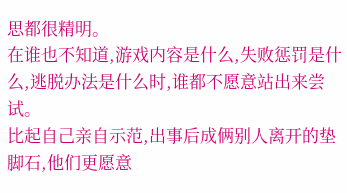思都很精明。
在谁也不知道,游戏内容是什么,失败惩罚是什么,逃脱办法是什么时,谁都不愿意站出来尝试。
比起自己亲自示范,出事后成俩别人离开的垫脚石,他们更愿意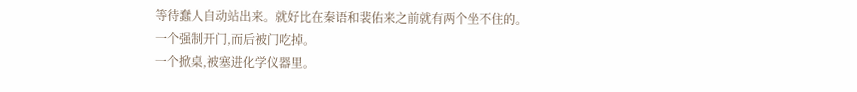等待蠢人自动站出来。就好比在秦语和裴佑来之前就有两个坐不住的。
一个强制开门,而后被门吃掉。
一个掀桌,被塞进化学仪器里。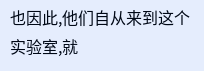也因此,他们自从来到这个实验室,就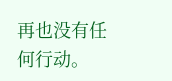再也没有任何行动。